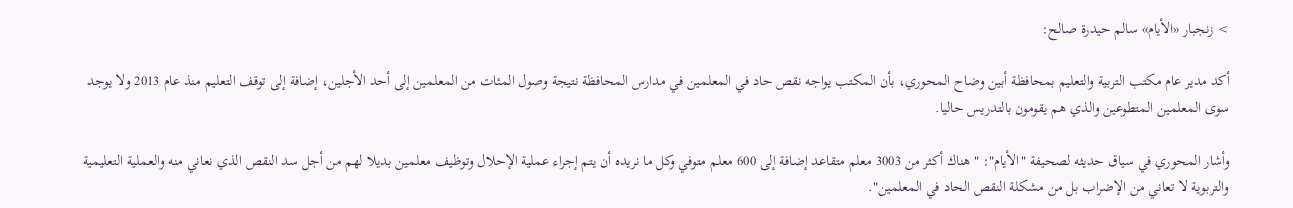> زنجبار «الأيام» سالم حيدرة صالح:

أكد مدير عام مكتب التربية والتعليم بمحافظة أبين وضاح المحوري، بأن المكتب يواجه نقص حاد في المعلمين في مدارس المحافظة نتيجة وصول المئات من المعلمين إلى أحد الأجلين، إضافة إلى توقف التعليم منذ عام 2013 ولا يوجد سوى المعلمين المتطوعين والذي هم يقومون بالتدريس حاليا.

وأشار المحوري في سياق حديثه لصحيفة "الأيام": "هناك أكثر من 3003 معلم متقاعد إضافة إلى 600 معلم متوفي وكل ما نريده أن يتم إجراء عملية الإحلال وتوظيف معلمين بديلا لهم من أجل سد النقص الذي نعاني منه والعملية التعليمية والتربوية لا تعاني من الإضراب بل من مشكلة النقص الحاد في المعلمين".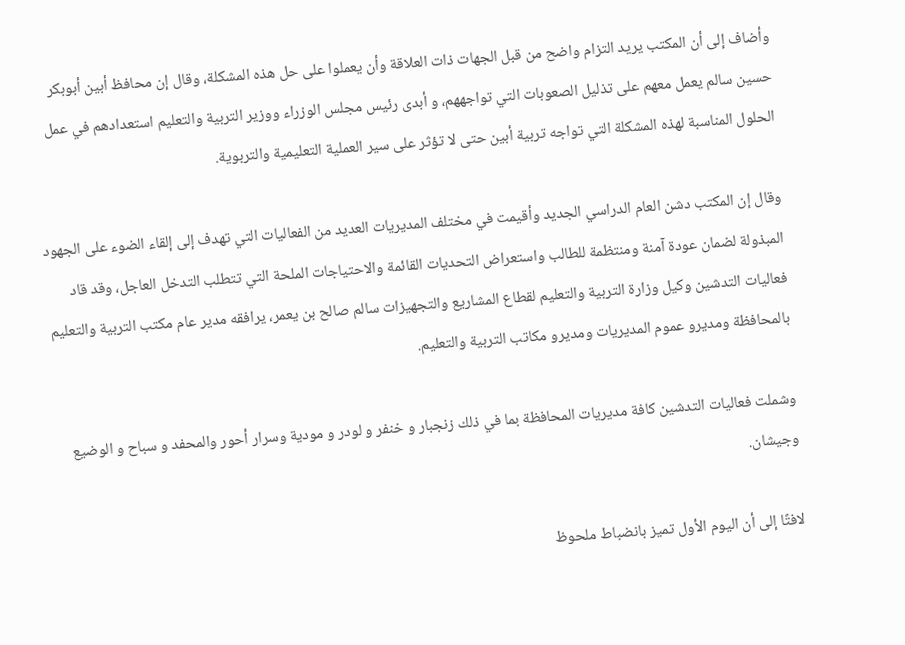وأضاف إلى أن المكتب يريد التزام واضح من قبل الجهات ذات العلاقة وأن يعملوا على حل هذه المشكلة، وقال إن محافظ أبين أبوبكر حسين سالم يعمل معهم على تذليل الصعوبات التي تواجههم، و أبدى رئيس مجلس الوزراء ووزير التربية والتعليم استعدادهم في عمل الحلول المناسبة لهذه المشكلة التي تواجه تربية أبين حتى لا تؤثر على سير العملية التعليمية والتربوية.

وقال إن المكتب دشن العام الدراسي الجديد وأقيمت في مختلف المديريات العديد من الفعاليات التي تهدف إلى إلقاء الضوء على الجهود المبذولة لضمان عودة آمنة ومنتظمة للطالب واستعراض التحديات القائمة والاحتياجات الملحة التي تتطلب التدخل العاجل، وقد قاد فعاليات التدشين وكيل وزارة التربية والتعليم لقطاع المشاريع والتجهيزات سالم صالح بن يعمر، يرافقه مدير عام مكتب التربية والتعليم بالمحافظة ومديرو عموم المديريات ومديرو مكاتب التربية والتعليم.

وشملت فعاليات التدشين كافة مديريات المحافظة بما في ذلك زنجبار و خنفر و لودر و مودية وسرار أحور والمحفد و سباح و الوضيع وجيشان.

لافتًا إلى أن اليوم الأول تميز بانضباط ملحوظ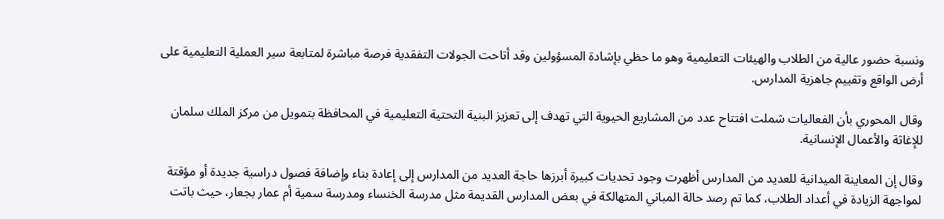ونسبة حضور عالية من الطلاب والهيئات التعليمية وهو ما حظي بإشادة المسؤولين وقد أتاحت الجولات التفقدية فرصة مباشرة لمتابعة سير العملية التعليمية على أرض الواقع وتقييم جاهزية المدارس.

وقال المحوري بأن الفعاليات شملت افتتاح عدد من المشاريع الحيوية التي تهدف إلى تعزيز البنية التحتية التعليمية في المحافظة بتمويل من مركز الملك سلمان للإغاثة والأعمال الإنسانية.

وقال إن المعاينة الميدانية للعديد من المدارس أظهرت وجود تحديات كبيرة أبرزها حاجة العديد من المدارس إلى إعادة بناء وإضافة فصول دراسية جديدة أو مؤقتة لمواجهة الزيادة في أعداد الطلاب، كما تم رصد حالة المباني المتهالكة في بعض المدارس القديمة مثل مدرسة الخنساء ومدرسة سمية أم عمار بجعار، حيث باتت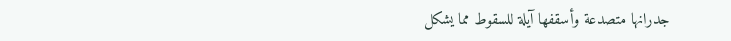جدرانها متصدعة وأسقفها آيلة للسقوط مما يشكل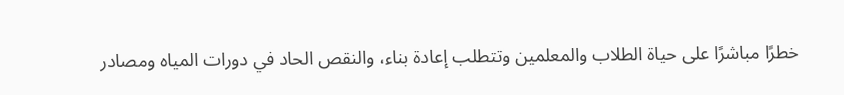خطرًا مباشرًا على حياة الطلاب والمعلمين وتتطلب إعادة بناء، والنقص الحاد في دورات المياه ومصادر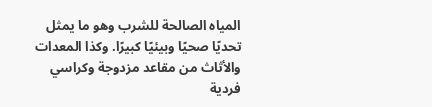المياه الصالحة للشرب وهو ما يمثل تحديًا صحيًا وبيئيًا كبيرًا. وكذا المعدات والأثاث من مقاعد مزدوجة وكراسي فردية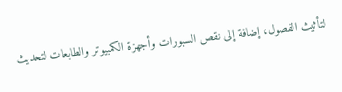لتأثيث الفصول، إضافة إلى نقص السبورات وأجهزة الكمبيوتر والطابعات لتحديث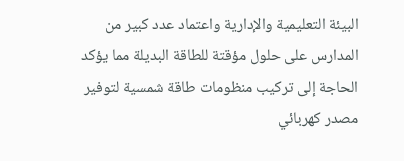البيئة التعليمية والإدارية واعتماد عدد كبير من المدارس على حلول مؤقتة للطاقة البديلة مما يؤكد الحاجة إلى تركيب منظومات طاقة شمسية لتوفير مصدر كهربائي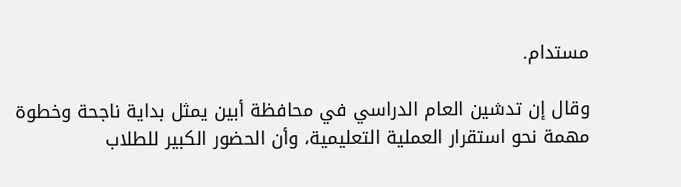مستدام.

وقال إن تدشين العام الدراسي في محافظة أبين يمثل بداية ناجحة وخطوة مهمة نحو استقرار العملية التعليمية، وأن الحضور الكبير للطلاب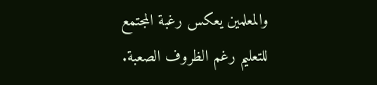والمعلمين يعكس رغبة المجتمع للتعليم رغم الظروف الصعبة.